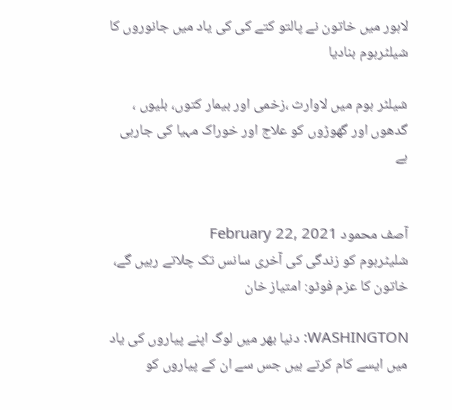لاہور میں خاتون نے پالتو کتے کی کی یاد میں جانوروں کا شیلٹرہوم بنادیا

شیلٹر ہوم میں لاوارث ،زخمی اور بیمار کتوں، بلیوں ، گدھوں اور گھوڑوں کو علاج اور خوراک مہیا کی جارہی ہے


آصف محمود February 22, 2021
شلیٹرہوم کو زندگی کی آخری سانس تک چلاتے رہیں گے، خاتون کا عزم فوٹو: امتیاز خان

WASHINGTON: دنیا بھر میں لوگ اپنے پیاروں کی یاد میں ایسے کام کرتے ہیں جس سے ان کے پیاروں کو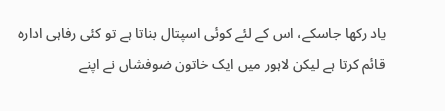یاد رکھا جاسکے، اس کے لئے کوئی اسپتال بناتا ہے تو کئی رفاہی ادارہ قائم کرتا ہے لیکن لاہور میں ایک خاتون ضوفشاں نے اپنے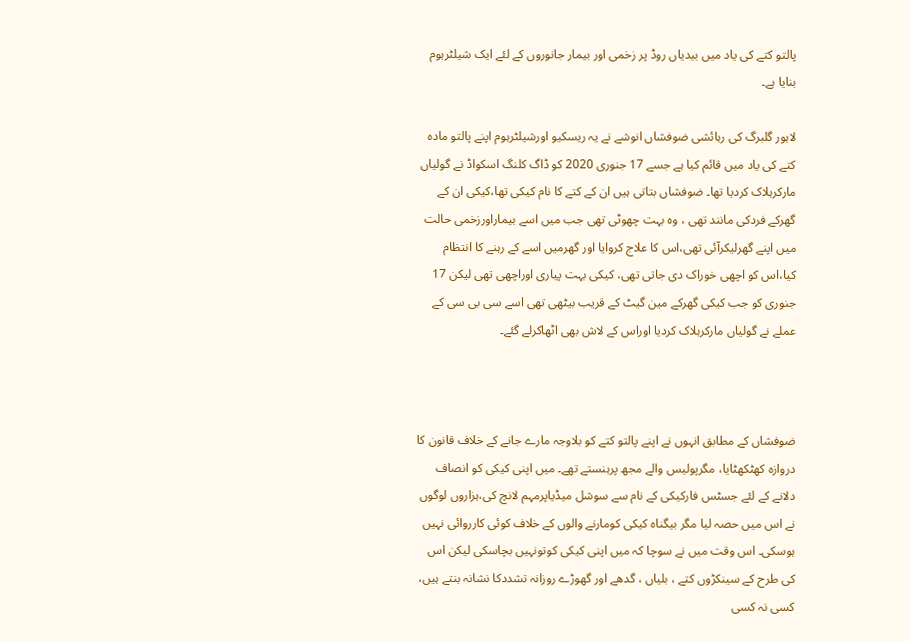پالتو کتے کی یاد میں بیدیاں روڈ پر زخمی اور بیمار جانوروں کے لئے ایک شیلٹرہوم بنایا ہے۔

لاہور گلبرگ کی رہائشی ضوفشاں انوشے نے یہ ریسکیو اورشیلٹرہوم اپنے پالتو مادہ کتے کی یاد میں قائم کیا ہے جسے 17 جنوری 2020 کو ڈاگ کلنگ اسکواڈ نے گولیاں مارکرہلاک کردیا تھا۔ ضوفشاں بتاتی ہیں ان کے کتے کا نام کیکی تھا،کیکی ان کے گھرکے فردکی مانند تھی ، وہ بہت چھوٹی تھی جب میں اسے بیماراورزخمی حالت میں اپنے گھرلیکرآئی تھی،اس کا علاج کروایا اور گھرمیں اسے کے رہنے کا انتظام کیا،اس کو اچھی خوراک دی جاتی تھی، کیکی بہت پیاری اوراچھی تھی لیکن 17 جنوری کو جب کیکی گھرکے مین گیٹ کے قریب بیٹھی تھی اسے سی بی سی کے عملے نے گولیاں مارکرہلاک کردیا اوراس کے لاش بھی اٹھاکرلے گئے۔



ضوفشاں کے مطابق انہوں نے اپنے پالتو کتے کو بلاوجہ مارے جانے کے خلاف قانون کا دروازہ کھٹکھٹایا، مگرپولیس والے مجھ پرہنستے تھے۔ میں اپنی کیکی کو انصاف دلانے کے لئے جسٹس فارکیکی کے نام سے سوشل میڈیاپرمہم لانچ کی،ہزاروں لوگوں نے اس میں حصہ لیا مگر بیگناہ کیکی کومارنے والوں کے خلاف کوئی کارروائی نہیں ہوسکی۔ اس وقت میں نے سوچا کہ میں اپنی کیکی کوتونہیں بچاسکی لیکن اس کی طرح کے سینکڑوں کتے ، بلیاں ، گدھے اور گھوڑے روزانہ تشددکا نشانہ بنتے ہیں، کسی نہ کسی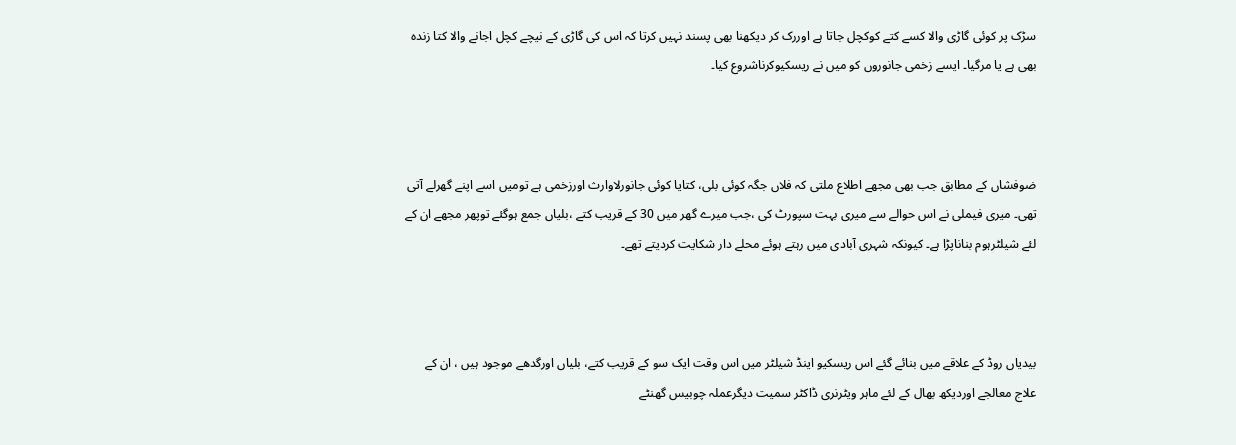سڑک پر کوئی گاڑی والا کسے کتے کوکچل جاتا ہے اوررک کر دیکھنا بھی پسند نہیں کرتا کہ اس کی گاڑی کے نیچے کچل اجانے والا کتا زندہ بھی ہے یا مرگیا۔ ایسے زخمی جانوروں کو میں نے ریسکیوکرناشروع کیا۔



ضوفشاں کے مطابق جب بھی مجھے اطلاع ملتی کہ فلاں جگہ کوئی بلی، کتایا کوئی جانورلاوارث اورزخمی ہے تومیں اسے اپنے گھرلے آتی تھی۔ میری فیملی نے اس حوالے سے میری بہت سپورٹ کی ،جب میرے گھر میں 30 کے قریب کتے ،بلیاں جمع ہوگئے توپھر مجھے ان کے لئے شیلٹرہوم بناناپڑا ہے۔ کیونکہ شہری آبادی میں رہتے ہوئے محلے دار شکایت کردیتے تھے۔



بیدیاں روڈ کے علاقے میں بنائے گئے اس ریسکیو اینڈ شیلٹر میں اس وقت ایک سو کے قریب کتے، بلیاں اورگدھے موجود ہیں ، ان کے علاج معالجے اوردیکھ بھال کے لئے ماہر ویٹرنری ڈاکٹر سمیت دیگرعملہ چوبیس گھنٹے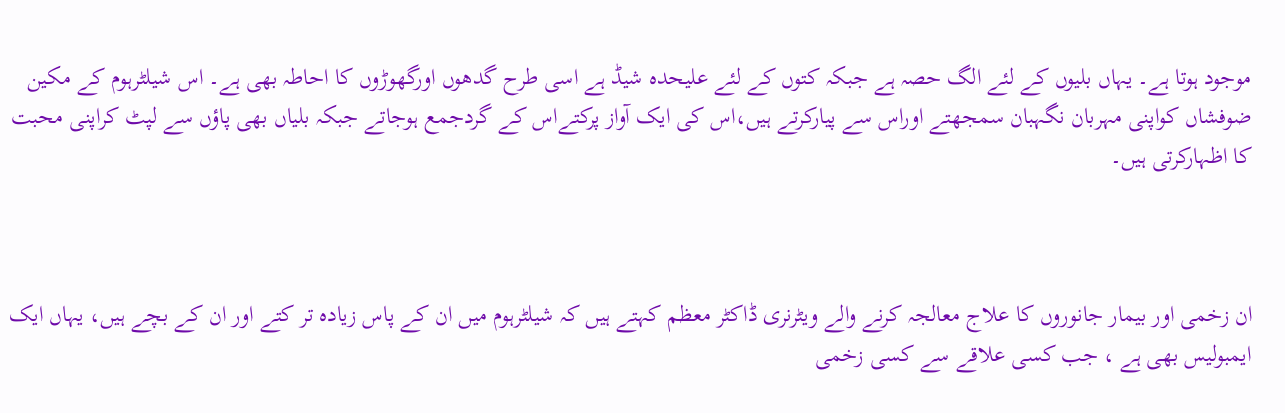موجود ہوتا ہے۔ یہاں بلیوں کے لئے الگ حصہ ہے جبکہ کتوں کے لئے علیحدہ شیڈ ہے اسی طرح گدھوں اورگھوڑوں کا احاطہ بھی ہے۔ اس شیلٹرہوم کے مکین ضوفشاں کواپنی مہربان نگہبان سمجھتے اوراس سے پیارکرتے ہیں،اس کی ایک آواز پرکتےاس کے گردجمع ہوجاتے جبکہ بلیاں بھی پاؤں سے لپٹ کراپنی محبت کا اظہارکرتی ہیں۔



ان زخمی اور بیمار جانوروں کا علاج معالجہ کرنے والے ویٹرنری ڈاکٹر معظم کہتے ہیں کہ شیلٹرہوم میں ان کے پاس زیادہ تر کتے اور ان کے بچے ہیں، یہاں ایک ایمبولیس بھی ہے ، جب کسی علاقے سے کسی زخمی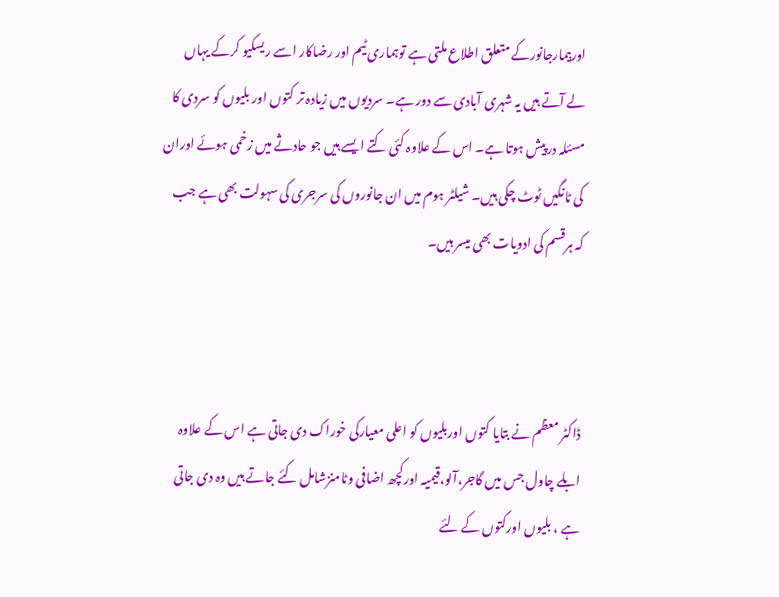اوربیمارجانورکے متعلق اطلاع ملتی ہے توہماری ٹیم اور رضاکار اسے ریسکیو کرکے یہاں لے آتے ہیں یہ شہری آبادی سے دور ہے۔ سردیوں میں زیادہ تر کتوں اور بلیوں کو سردی کا مسئلہ درپیش ہوتا ہے۔ اس کے علاوہ کئی کتے ایسے ہیں جو حادثے میں زخمی ہوئے اوران کی ٹانگیں ٹوٹ چکی ہیں۔ شیلٹر ہوم میں ان جانوروں کی سرجری کی سہولت بھی ہے جب کہ ہرقسم کی ادویات بھی میسر ہیں۔



ڈاکٹر معظم نے بتایا کتوں اوربلیوں کو اعلی معیارکی خوراک دی جاتی ہے اس کے علاوہ ابلے چاول جس میں گاجر،آلو،قیمیہ اورکچھ اضافی وٹامنزشامل کئے جاتے ہیں وہ دی جاتی ہے ، بلیوں اورکتوں کے لئے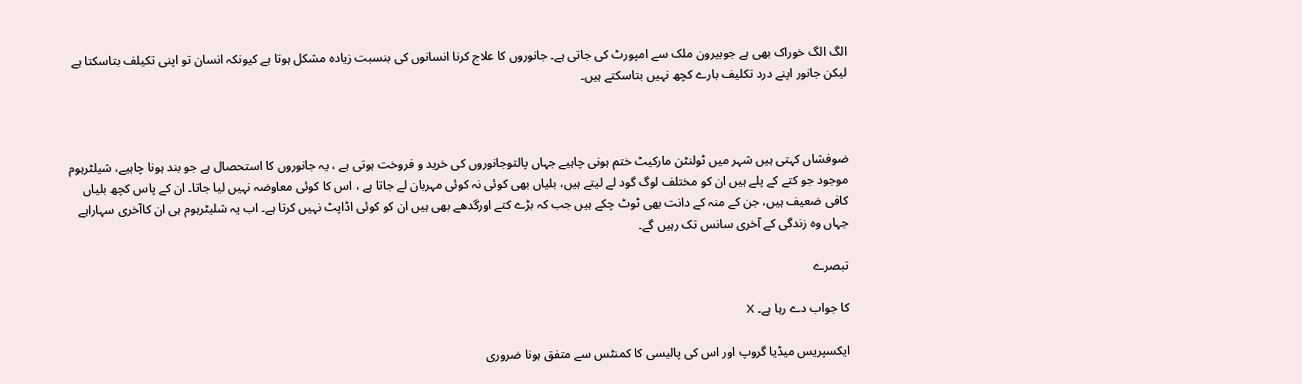الگ الگ خوراک بھی ہے جوبیرون ملک سے امپورٹ کی جاتی ہے۔ جانوروں کا علاج کرنا انسانوں کی بنسبت زیادہ مشکل ہوتا ہے کیونکہ انسان تو اپنی تکیلف بتاسکتا ہے لیکن جانور اپنے درد تکلیف بارے کچھ نہیں بتاسکتے ہیں۔



ضوفشاں کہتی ہیں شہر میں ٹولنٹن مارکیٹ ختم ہونی چاہیے جہاں پالتوجانوروں کی خرید و فروخت ہوتی ہے ، یہ جانوروں کا استحصال ہے جو بند ہونا چاہیے، شیلٹرہوم موجود جو کتے کے پلے ہیں ان کو مختلف لوگ گود لے لیتے ہیں، بلیاں بھی کوئی نہ کوئی مہربان لے جاتا ہے ، اس کا کوئی معاوضہ نہیں لیا جاتا۔ ان کے پاس کچھ بلیاں کافی ضعیف ہیں، جن کے منہ کے دانت بھی ٹوٹ چکے ہیں جب کہ بڑے کتے اورگدھے بھی ہیں ان کو کوئی اڈاپٹ نہیں کرتا ہے۔ اب یہ شلیٹرہوم ہی ان کاآخری سہاراہے جہاں وہ زندگی کے آخری سانس تک رہیں گے۔

تبصرے

کا جواب دے رہا ہے۔ X

ایکسپریس میڈیا گروپ اور اس کی پالیسی کا کمنٹس سے متفق ہونا ضروری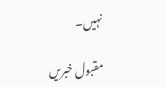نہیں۔

مقبول خبریں